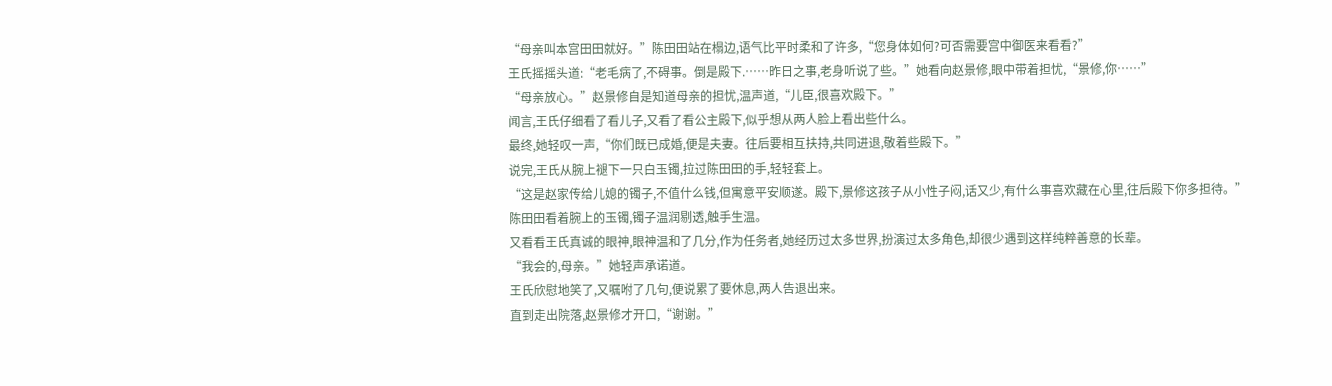“母亲叫本宫田田就好。”陈田田站在榻边,语气比平时柔和了许多,“您身体如何?可否需要宫中御医来看看?”
王氏摇摇头道:“老毛病了,不碍事。倒是殿下.……昨日之事,老身听说了些。”她看向赵景修,眼中带着担忧,“景修,你……”
“母亲放心。”赵景修自是知道母亲的担忧,温声道,“儿臣,很喜欢殿下。”
闻言,王氏仔细看了看儿子,又看了看公主殿下,似乎想从两人脸上看出些什么。
最终,她轻叹一声,“你们既已成婚,便是夫妻。往后要相互扶持,共同进退,敬着些殿下。”
说完,王氏从腕上褪下一只白玉镯,拉过陈田田的手,轻轻套上。
“这是赵家传给儿媳的镯子,不值什么钱,但寓意平安顺遂。殿下,景修这孩子从小性子闷,话又少,有什么事喜欢藏在心里,往后殿下你多担待。”
陈田田看着腕上的玉镯,镯子温润剔透,触手生温。
又看看王氏真诚的眼神,眼神温和了几分,作为任务者,她经历过太多世界,扮演过太多角色,却很少遇到这样纯粹善意的长辈。
“我会的,母亲。”她轻声承诺道。
王氏欣慰地笑了,又嘱咐了几句,便说累了要休息,两人告退出来。
直到走出院落,赵景修才开口,“谢谢。”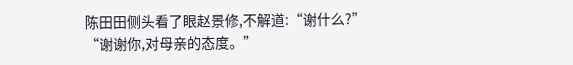陈田田侧头看了眼赵景修,不解道:“谢什么?”
“谢谢你,对母亲的态度。”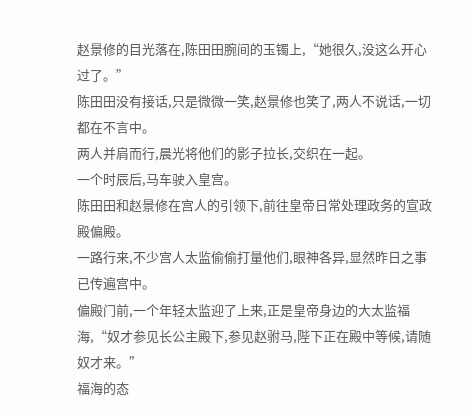赵景修的目光落在,陈田田腕间的玉镯上,“她很久,没这么开心过了。”
陈田田没有接话,只是微微一笑,赵景修也笑了,两人不说话,一切都在不言中。
两人并肩而行,晨光将他们的影子拉长,交织在一起。
一个时辰后,马车驶入皇宫。
陈田田和赵景修在宫人的引领下,前往皇帝日常处理政务的宣政殿偏殿。
一路行来,不少宫人太监偷偷打量他们,眼神各异,显然昨日之事已传遍宫中。
偏殿门前,一个年轻太监迎了上来,正是皇帝身边的大太监福海,“奴才参见长公主殿下,参见赵驸马,陛下正在殿中等候,请随奴才来。”
福海的态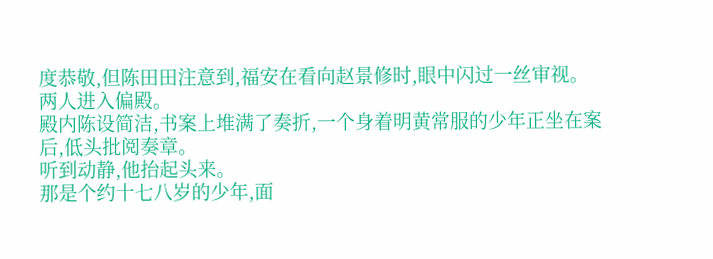度恭敬,但陈田田注意到,福安在看向赵景修时,眼中闪过一丝审视。
两人进入偏殿。
殿内陈设简洁,书案上堆满了奏折,一个身着明黄常服的少年正坐在案后,低头批阅奏章。
听到动静,他抬起头来。
那是个约十七八岁的少年,面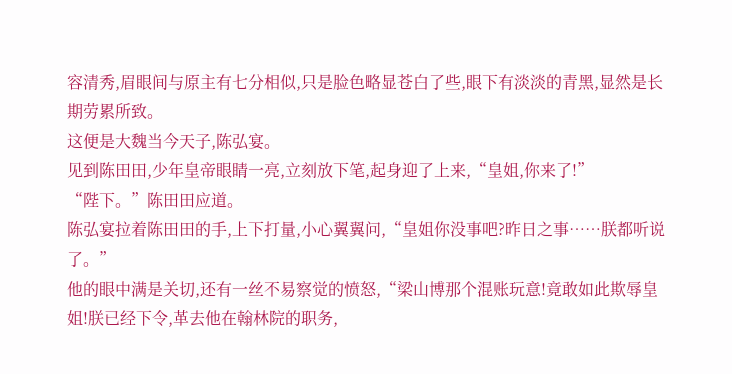容清秀,眉眼间与原主有七分相似,只是脸色略显苍白了些,眼下有淡淡的青黑,显然是长期劳累所致。
这便是大魏当今天子,陈弘宴。
见到陈田田,少年皇帝眼睛一亮,立刻放下笔,起身迎了上来,“皇姐,你来了!”
“陛下。”陈田田应道。
陈弘宴拉着陈田田的手,上下打量,小心翼翼问,“皇姐你没事吧?昨日之事……朕都听说了。”
他的眼中满是关切,还有一丝不易察觉的愤怒,“梁山博那个混账玩意!竟敢如此欺辱皇姐!朕已经下令,革去他在翰林院的职务,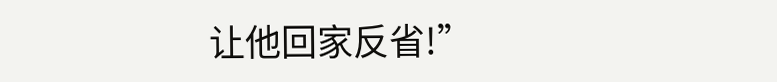让他回家反省!”